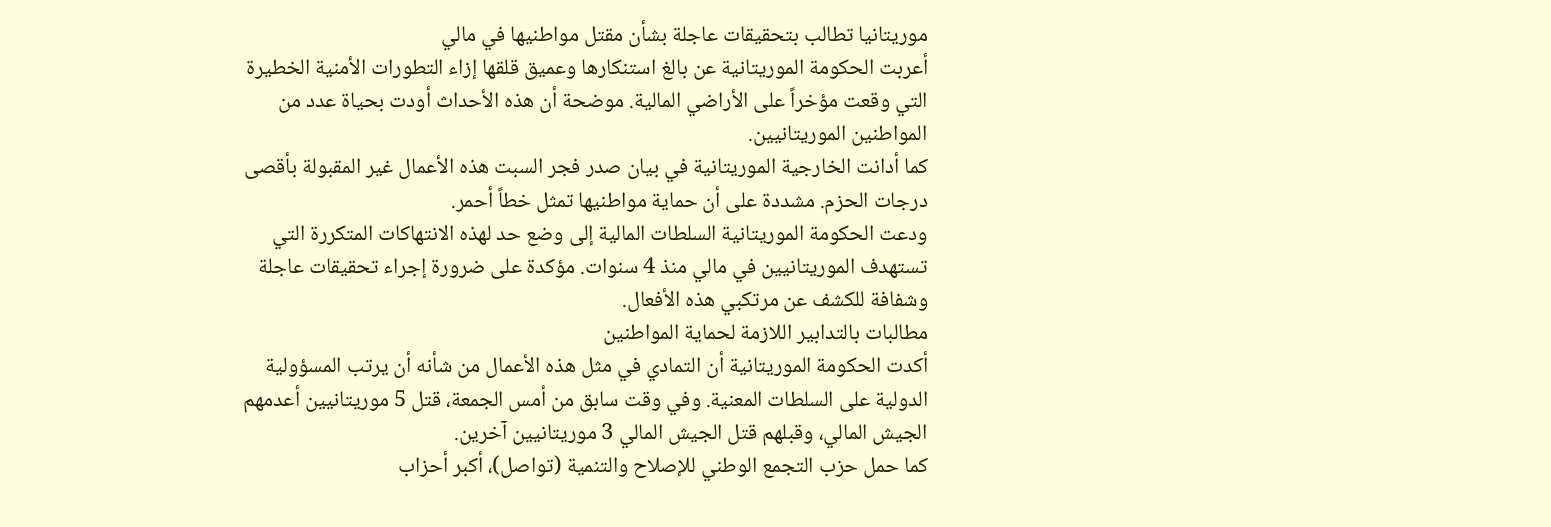موريتانيا تطالب بتحقيقات عاجلة بشأن مقتل مواطنيها في مالي
أعربت الحكومة الموريتانية عن بالغ استنكارها وعميق قلقها إزاء التطورات الأمنية الخطيرة التي وقعت مؤخراً على الأراضي المالية. موضحة أن هذه الأحداث أودت بحياة عدد من المواطنين الموريتانيين.
كما أدانت الخارجية الموريتانية في بيان صدر فجر السبت هذه الأعمال غير المقبولة بأقصى درجات الحزم. مشددة على أن حماية مواطنيها تمثل خطاً أحمر.
ودعت الحكومة الموريتانية السلطات المالية إلى وضع حد لهذه الانتهاكات المتكررة التي تستهدف الموريتانيين في مالي منذ 4 سنوات. مؤكدة على ضرورة إجراء تحقيقات عاجلة وشفافة للكشف عن مرتكبي هذه الأفعال.
مطالبات بالتدابير اللازمة لحماية المواطنين
أكدت الحكومة الموريتانية أن التمادي في مثل هذه الأعمال من شأنه أن يرتب المسؤولية الدولية على السلطات المعنية. وفي وقت سابق من أمس الجمعة، قتل 5 موريتانيين أعدمهم الجيش المالي، وقبلهم قتل الجيش المالي 3 موريتانيين آخرين.
كما حمل حزب التجمع الوطني للإصلاح والتنمية (تواصل)، أكبر أحزاب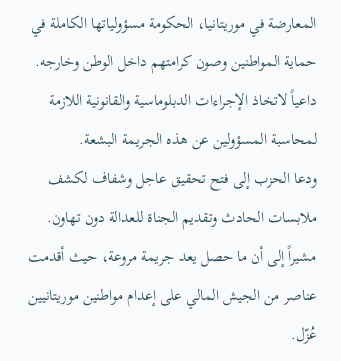المعارضة في موريتانيا، الحكومة مسؤولياتها الكاملة في حماية المواطنين وصون كرامتهم داخل الوطن وخارجه. داعياً لاتخاذ الإجراءات الدبلوماسية والقانونية اللازمة لمحاسبة المسؤولين عن هذه الجريمة البشعة.
ودعا الحزب إلى فتح تحقيق عاجل وشفاف لكشف ملابسات الحادث وتقديم الجناة للعدالة دون تهاون. مشيراً إلى أن ما حصل يعد جريمة مروعة، حيث أقدمت عناصر من الجيش المالي على إعدام مواطنين موريتانيين عُزّل.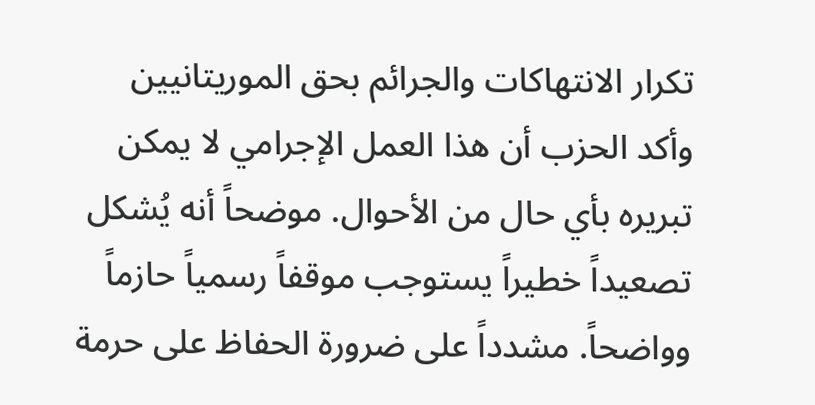تكرار الانتهاكات والجرائم بحق الموريتانيين
وأكد الحزب أن هذا العمل الإجرامي لا يمكن تبريره بأي حال من الأحوال. موضحاً أنه يُشكل تصعيداً خطيراً يستوجب موقفاً رسمياً حازماً وواضحاً. مشدداً على ضرورة الحفاظ على حرمة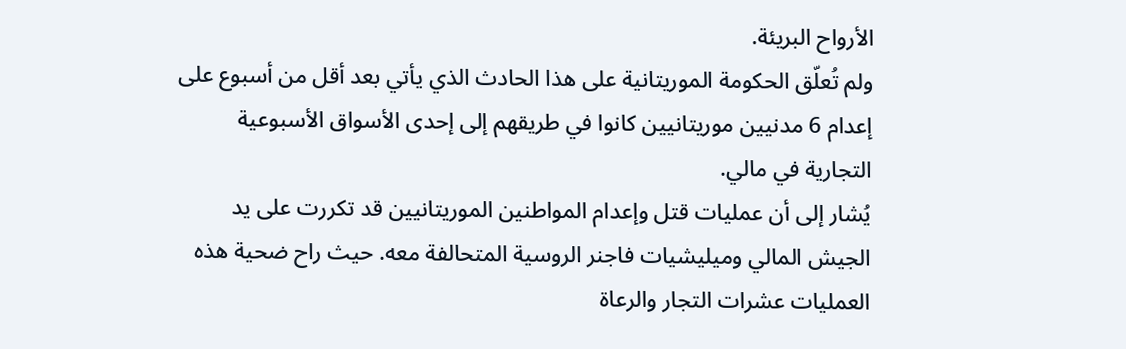الأرواح البريئة.
ولم تُعلّق الحكومة الموريتانية على هذا الحادث الذي يأتي بعد أقل من أسبوع على إعدام 6 مدنيين موريتانيين كانوا في طريقهم إلى إحدى الأسواق الأسبوعية التجارية في مالي.
يُشار إلى أن عمليات قتل وإعدام المواطنين الموريتانيين قد تكررت على يد الجيش المالي وميليشيات فاجنر الروسية المتحالفة معه. حيث راح ضحية هذه العمليات عشرات التجار والرعاة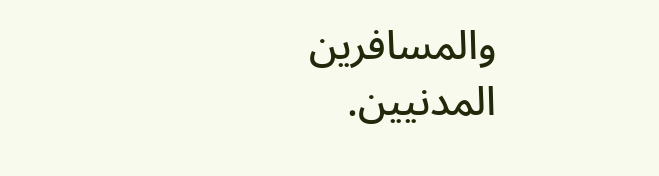والمسافرين المدنيين.